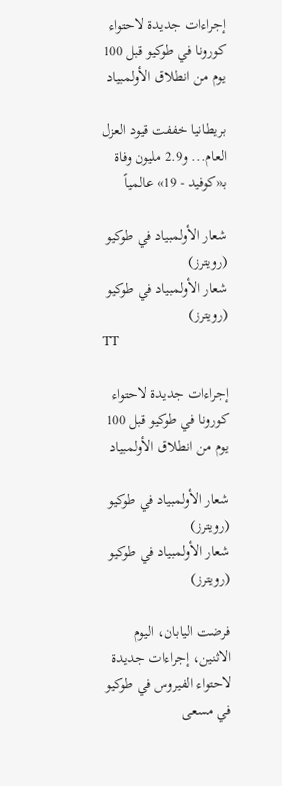إجراءات جديدة لاحتواء كورونا في طوكيو قبل 100 يوم من انطلاق الأولمبياد

بريطانيا خففت قيود العزل العام... و2.9 مليون وفاة بـ«كوفيد - 19» عالمياً

شعار الأولمبياد في طوكيو (رويترز)
شعار الأولمبياد في طوكيو (رويترز)
TT

إجراءات جديدة لاحتواء كورونا في طوكيو قبل 100 يوم من انطلاق الأولمبياد

شعار الأولمبياد في طوكيو (رويترز)
شعار الأولمبياد في طوكيو (رويترز)

فرضت اليابان، اليوم الاثنين، إجراءات جديدة لاحتواء الفيروس في طوكيو في مسعى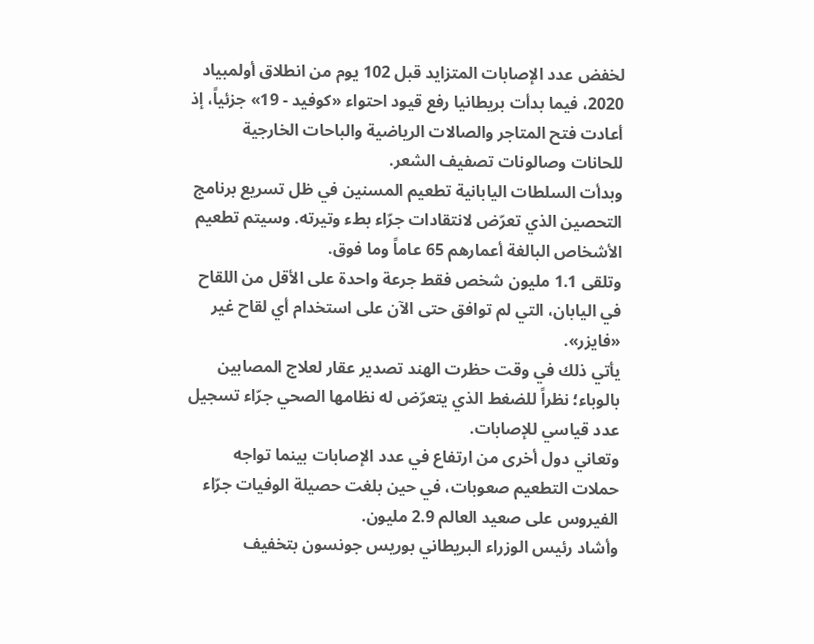لخفض عدد الإصابات المتزايد قبل 102 يوم من انطلاق أولمبياد 2020، فيما بدأت بريطانيا رفع قيود احتواء «كوفيد - 19» جزئياً، إذ أعادت فتح المتاجر والصالات الرياضية والباحات الخارجية للحانات وصالونات تصفيف الشعر.
وبدأت السلطات اليابانية تطعيم المسنين في ظل تسريع برنامج التحصين الذي تعرّض لانتقادات جرّاء بطء وتيرته. وسيتم تطعيم الأشخاص البالغة أعمارهم 65 عاماً وما فوق.
وتلقى 1.1 مليون شخص فقط جرعة واحدة على الأقل من اللقاح في اليابان، التي لم توافق حتى الآن على استخدام أي لقاح غير «فايزر».
يأتي ذلك في وقت حظرت الهند تصدير عقار لعلاج المصابين بالوباء؛ نظراً للضغط الذي يتعرّض له نظامها الصحي جرّاء تسجيل عدد قياسي للإصابات.
وتعاني دول أخرى من ارتفاع في عدد الإصابات بينما تواجه حملات التطعيم صعوبات، في حين بلغت حصيلة الوفيات جرّاء الفيروس على صعيد العالم 2.9 مليون.
وأشاد رئيس الوزراء البريطاني بوريس جونسون بتخفيف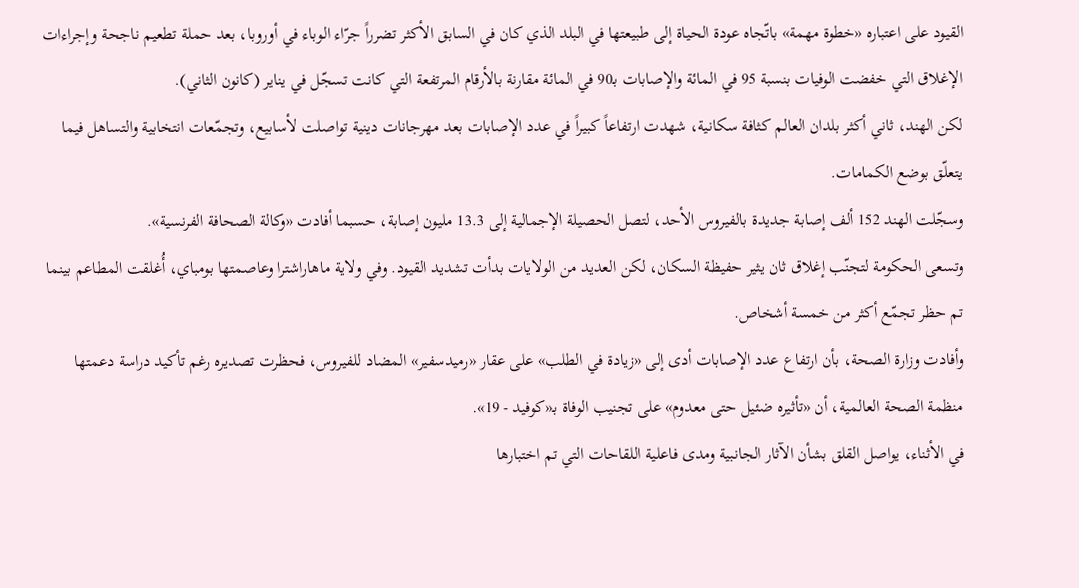القيود على اعتباره «خطوة مهمة» باتّجاه عودة الحياة إلى طبيعتها في البلد الذي كان في السابق الأكثر تضرراً جرّاء الوباء في أوروبا، بعد حملة تطعيم ناجحة وإجراءات الإغلاق التي خفضت الوفيات بنسبة 95 في المائة والإصابات بـ90 في المائة مقارنة بالأرقام المرتفعة التي كانت تسجّل في يناير (كانون الثاني).
لكن الهند، ثاني أكثر بلدان العالم كثافة سكانية، شهدت ارتفاعاً كبيراً في عدد الإصابات بعد مهرجانات دينية تواصلت لأسابيع، وتجمّعات انتخابية والتساهل فيما يتعلّق بوضع الكمامات.
وسجّلت الهند 152 ألف إصابة جديدة بالفيروس الأحد، لتصل الحصيلة الإجمالية إلى 13.3 مليون إصابة، حسبما أفادت «وكالة الصحافة الفرنسية».
وتسعى الحكومة لتجنّب إغلاق ثان يثير حفيظة السكان، لكن العديد من الولايات بدأت تشديد القيود. وفي ولاية ماهاراشترا وعاصمتها بومباي، أُغلقت المطاعم بينما تم حظر تجمّع أكثر من خمسة أشخاص.
وأفادت وزارة الصحة، بأن ارتفاع عدد الإصابات أدى إلى «زيادة في الطلب» على عقار «رميدسفير» المضاد للفيروس، فحظرت تصديره رغم تأكيد دراسة دعمتها منظمة الصحة العالمية، أن «تأثيره ضئيل حتى معدوم» على تجنيب الوفاة بـ«كوفيد - 19».
في الأثناء، يواصل القلق بشأن الآثار الجانبية ومدى فاعلية اللقاحات التي تم اختبارها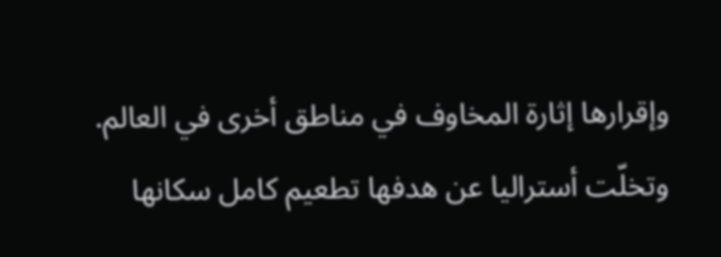وإقرارها إثارة المخاوف في مناطق أخرى في العالم.
وتخلّت أستراليا عن هدفها تطعيم كامل سكانها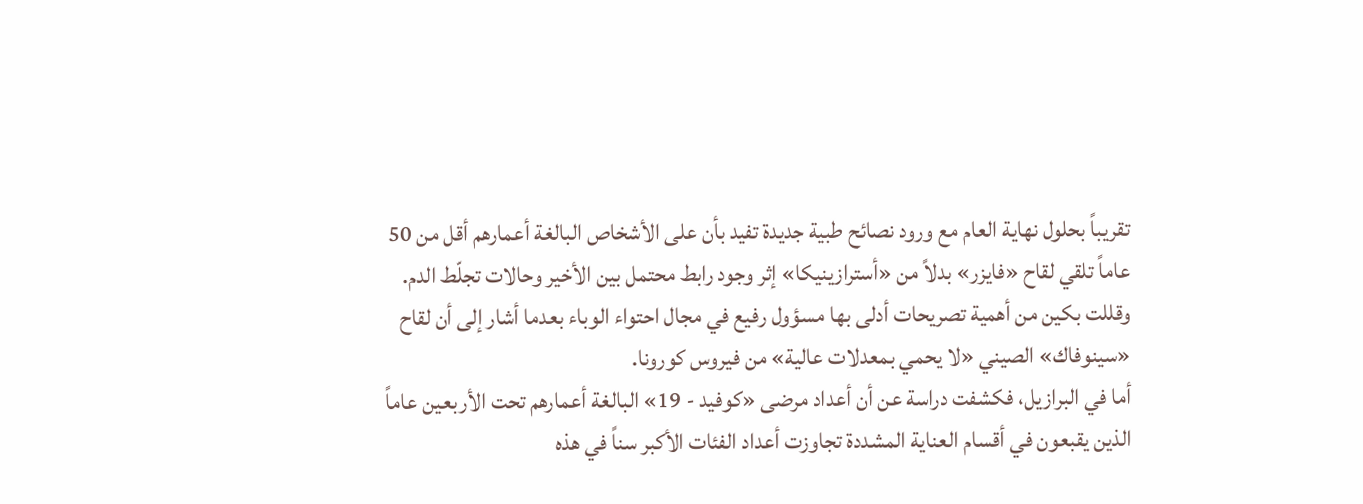تقريباً بحلول نهاية العام مع ورود نصائح طبية جديدة تفيد بأن على الأشخاص البالغة أعمارهم أقل من 50 عاماً تلقي لقاح «فايزر» بدلاً من «أسترازينيكا» إثر وجود رابط محتمل بين الأخير وحالات تجلّط الدم.
وقللت بكين من أهمية تصريحات أدلى بها مسؤول رفيع في مجال احتواء الوباء بعدما أشار إلى أن لقاح «سينوفاك» الصيني «لا يحمي بمعدلات عالية» من فيروس كورونا.
أما في البرازيل، فكشفت دراسة عن أن أعداد مرضى «كوفيد - 19» البالغة أعمارهم تحت الأربعين عاماً الذين يقبعون في أقسام العناية المشددة تجاوزت أعداد الفئات الأكبر سناً في هذه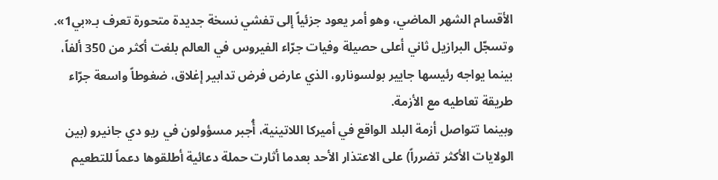الأقسام الشهر الماضي، وهو أمر يعود جزئياً إلى تفشي نسخة جديدة متحورة تعرف بـ«بي1».
وتسجّل البرازيل ثاني أعلى حصيلة وفيات جرّاء الفيروس في العالم بلغت أكثر من 350 ألفاً، بينما يواجه رئيسها جايير بولسونارو، الذي عارض فرض تدابير إغلاق، ضغوطاً واسعة جرّاء طريقة تعاطيه مع الأزمة.
وبينما تتواصل أزمة البلد الواقع في أميركا اللاتينية، أُجبر مسؤولون في ريو دي جانيرو (بين الولايات الأكثر تضرراً) على الاعتذار الأحد بعدما أثارت حملة دعائية أطلقوها دعماً للتطعيم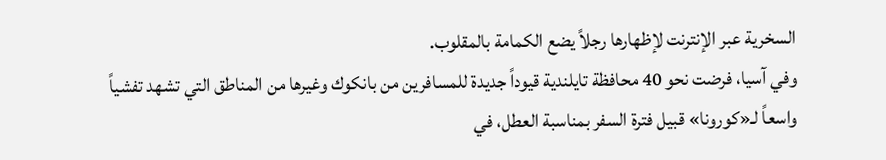السخرية عبر الإنترنت لإظهارها رجلاً يضع الكمامة بالمقلوب.
وفي آسيا، فرضت نحو 40 محافظة تايلندية قيوداً جديدة للمسافرين من بانكوك وغيرها من المناطق التي تشهد تفشياً واسعاً لـ«كورونا» قبيل فترة السفر بمناسبة العطل، في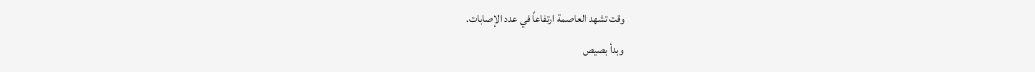وقت تشهد العاصمة ارتفاعاً في عدد الإصابات.
وبدأ بصيص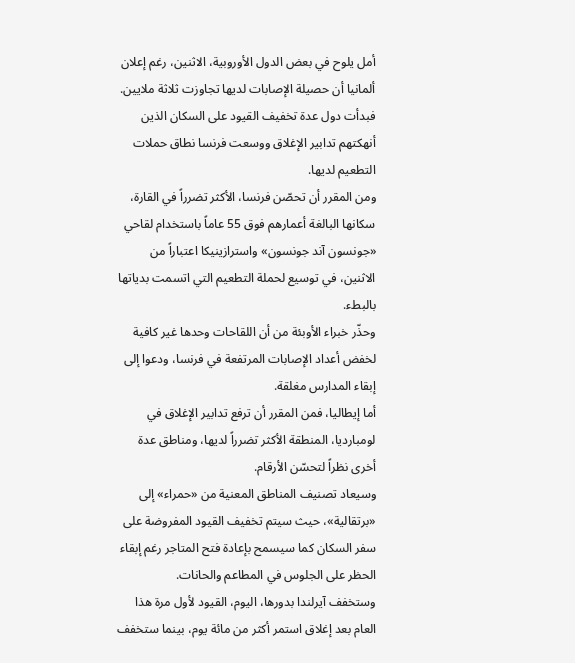أمل يلوح في بعض الدول الأوروبية، الاثنين، رغم إعلان ألمانيا أن حصيلة الإصابات لديها تجاوزت ثلاثة ملايين. فبدأت دول عدة تخفيف القيود على السكان الذين أنهكتهم تدابير الإغلاق ووسعت فرنسا نطاق حملات التطعيم لديها.
ومن المقرر أن تحصّن فرنسا، الأكثر تضرراً في القارة، سكانها البالغة أعمارهم فوق 55 عاماً باستخدام لقاحي «جونسون آند جونسون» واسترازينيكا اعتباراً من الاثنين، في توسيع لحملة التطعيم التي اتسمت بدياتها بالبطء.
وحذّر خبراء الأوبئة من أن اللقاحات وحدها غير كافية لخفض أعداد الإصابات المرتفعة في فرنسا، ودعوا إلى إبقاء المدارس مغلقة.
أما إيطاليا، فمن المقرر أن ترفع تدابير الإغلاق في لومبارديا، المنطقة الأكثر تضرراً لديها، ومناطق عدة أخرى نظراً لتحسّن الأرقام.
وسيعاد تصنيف المناطق المعنية من «حمراء» إلى «برتقالية»، حيث سيتم تخفيف القيود المفروضة على سفر السكان كما سيسمح بإعادة فتح المتاجر رغم إبقاء الحظر على الجلوس في المطاعم والحانات.
وستخفف آيرلندا بدورها، اليوم، القيود لأول مرة هذا العام بعد إغلاق استمر أكثر من مائة يوم، بينما ستخفف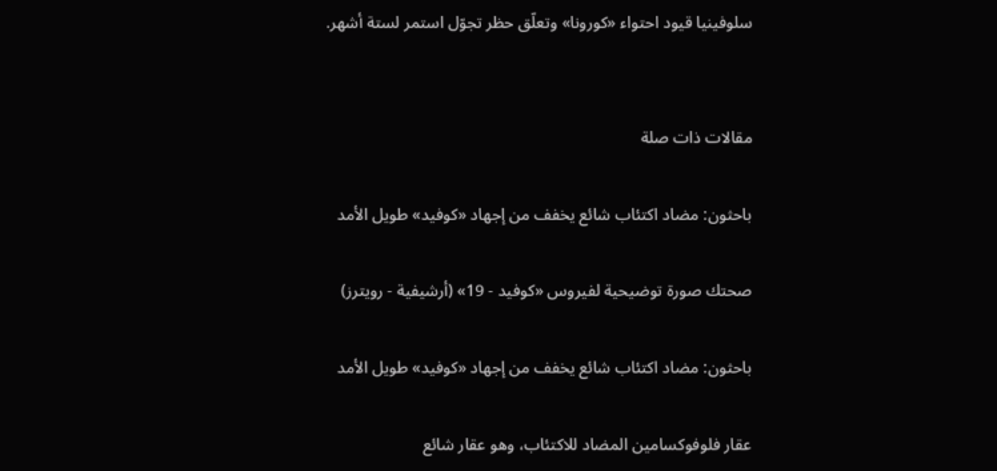سلوفينيا قيود احتواء «كورونا» وتعلّق حظر تجوّل استمر لستة أشهر.


مقالات ذات صلة

باحثون: مضاد اكتئاب شائع يخفف من إجهاد «كوفيد» طويل الأمد

صحتك صورة توضيحية لفيروس «كوفيد - 19» (أرشيفية - رويترز)

باحثون: مضاد اكتئاب شائع يخفف من إجهاد «كوفيد» طويل الأمد

عقار فلوفوكسامين المضاد للاكتئاب، وهو عقار شائع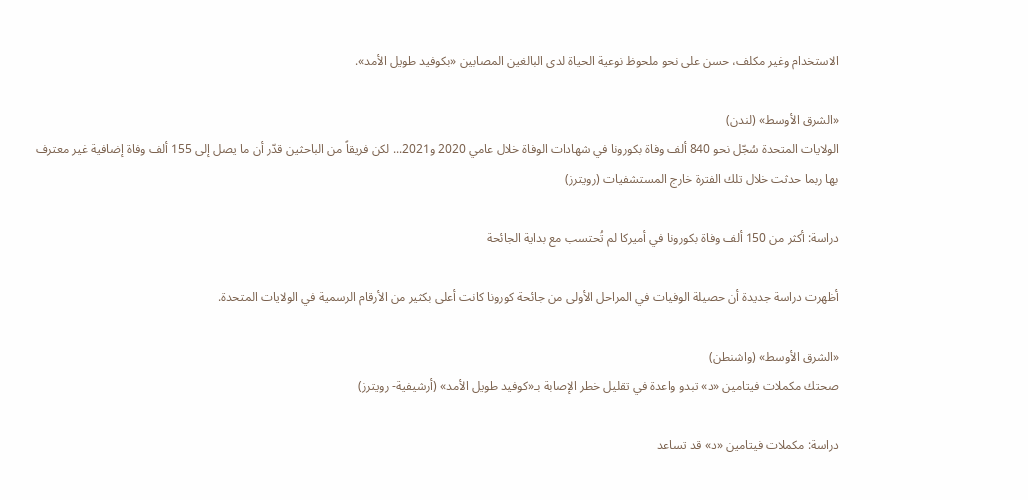الاستخدام وغير مكلف، حسن على نحو ملحوظ نوعية الحياة لدى البالغين المصابين «بكوفيد طويل الأمد».

«الشرق الأوسط» (لندن)
الولايات المتحدة سُجّل نحو 840 ألف وفاة بكورونا في شهادات الوفاة خلال عامي 2020 و2021... لكن فريقاً من الباحثين قدّر أن ما يصل إلى 155 ألف وفاة إضافية غير معترف بها ربما حدثت خلال تلك الفترة خارج المستشفيات (رويترز)

دراسة: أكثر من 150 ألف وفاة بكورونا في أميركا لم تُحتسب مع بداية الجائحة

أظهرت دراسة جديدة أن حصيلة الوفيات في المراحل الأولى من جائحة كورونا كانت أعلى بكثير من الأرقام الرسمية في الولايات المتحدة.

«الشرق الأوسط» (واشنطن)
صحتك مكملات فيتامين «د» تبدو واعدة في تقليل خطر الإصابة بـ«كوفيد طويل الأمد» (أرشيفية- رويترز)

دراسة: مكملات فيتامين «د» قد تساعد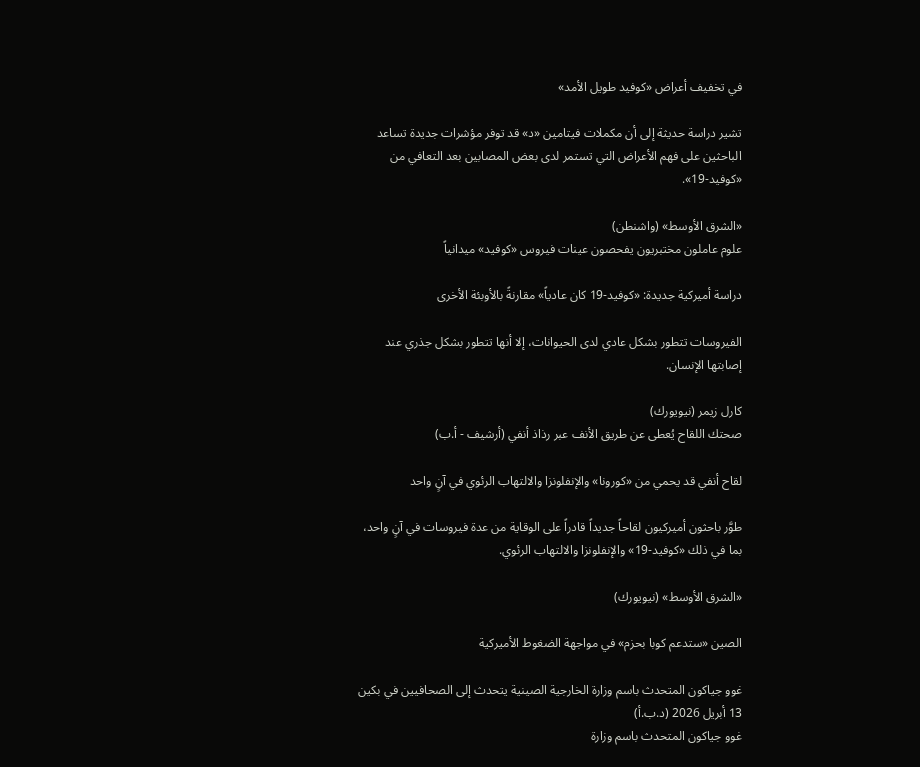في تخفيف أعراض «كوفيد طويل الأمد»

تشير دراسة حديثة إلى أن مكملات فيتامين «د» قد توفر مؤشرات جديدة تساعد الباحثين على فهم الأعراض التي تستمر لدى بعض المصابين بعد التعافي من «كوفيد-19».

«الشرق الأوسط» (واشنطن)
علوم عاملون مختبريون يفحصون عينات فيروس «كوفيد» ميدانياً

دراسة أميركية جديدة: «كوفيد-19 كان عادياً» مقارنةً بالأوبئة الأخرى

الفيروسات تتطور بشكل عادي لدى الحيوانات، إلا أنها تتطور بشكل جذري عند إصابتها الإنسان.

كارل زيمر (نيويورك)
صحتك اللقاح يُعطى عن طريق الأنف عبر رذاذ أنفي (أرشيف - أ.ب)

لقاح أنفي قد يحمي من «كورونا» والإنفلونزا والالتهاب الرئوي في آنٍ واحد

طوَّر باحثون أميركيون لقاحاً جديداً قادراً على الوقاية من عدة فيروسات في آنٍ واحد، بما في ذلك «كوفيد-19» والإنفلونزا والالتهاب الرئوي.

«الشرق الأوسط» (نيويورك)

الصين «ستدعم كوبا بحزم» في مواجهة الضغوط الأميركية

غوو جياكون المتحدث باسم وزارة الخارجية الصينية يتحدث إلى الصحافيين في بكين 13 أبريل 2026 (د.ب.أ)
غوو جياكون المتحدث باسم وزارة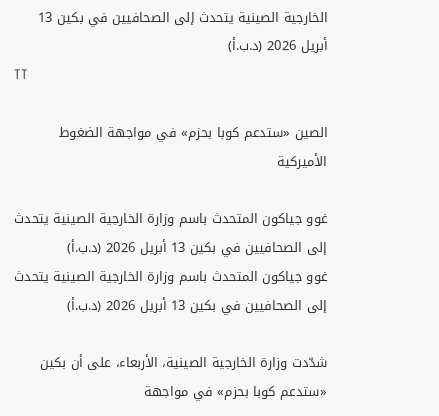الخارجية الصينية يتحدث إلى الصحافيين في بكين 13 أبريل 2026 (د.ب.أ)
TT

الصين «ستدعم كوبا بحزم» في مواجهة الضغوط الأميركية

غوو جياكون المتحدث باسم وزارة الخارجية الصينية يتحدث إلى الصحافيين في بكين 13 أبريل 2026 (د.ب.أ)
غوو جياكون المتحدث باسم وزارة الخارجية الصينية يتحدث إلى الصحافيين في بكين 13 أبريل 2026 (د.ب.أ)

شدّدت وزارة الخارجية الصينية، الأربعاء، على أن بكين «ستدعم كوبا بحزم» في مواجهة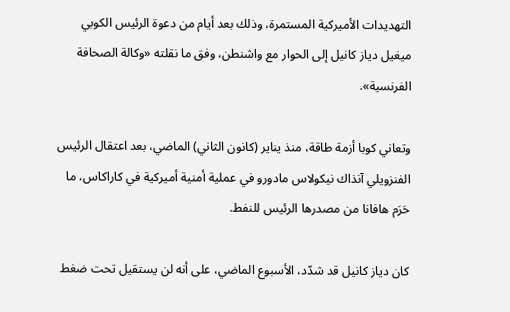التهديدات الأميركية المستمرة، وذلك بعد أيام من دعوة الرئيس الكوبي ميغيل دياز كانيل إلى الحوار مع واشنطن، وفق ما نقلته «وكالة الصحافة الفرنسية».

وتعاني كوبا أزمة طاقة، منذ يناير (كانون الثاني) الماضي، بعد اعتقال الرئيس الفنزويلي آنذاك نيكولاس مادورو في عملية أمنية أميركية في كاراكاس، ما حَرَم هافانا من مصدرها الرئيس للنفط.

كان دياز كانيل قد شدّد، الأسبوع الماضي، على أنه لن يستقيل تحت ضغط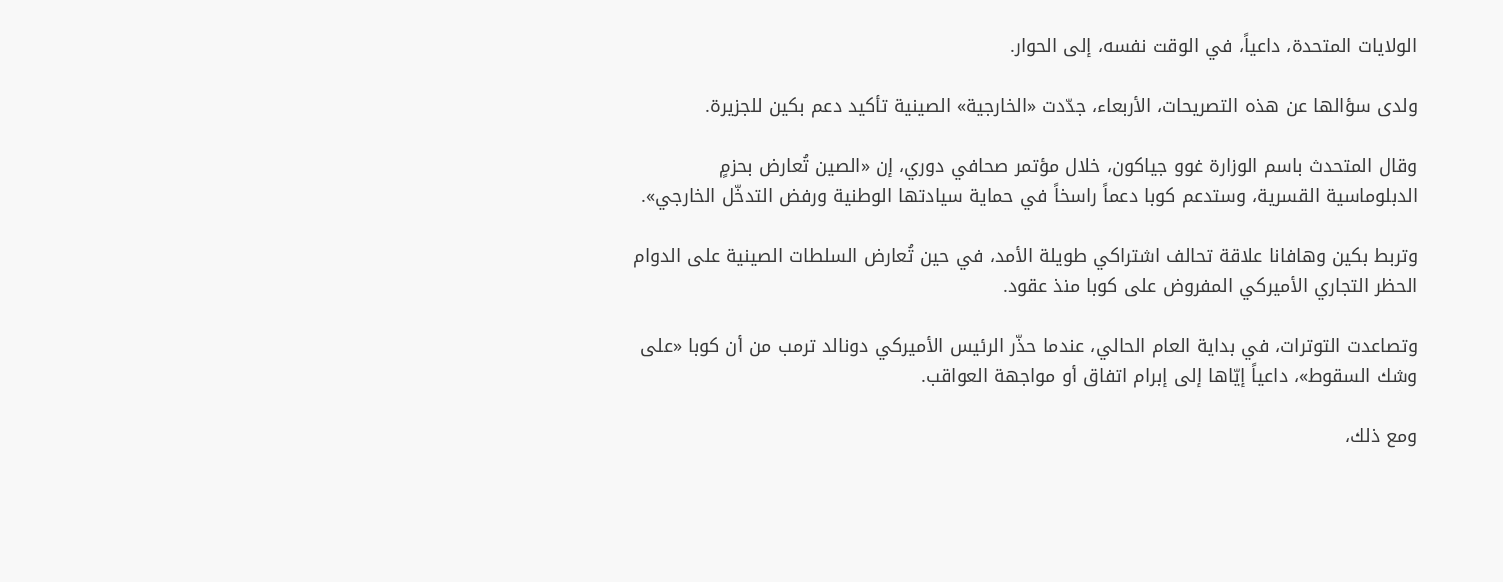الولايات المتحدة، داعياً، في الوقت نفسه، إلى الحوار.

ولدى سؤالها عن هذه التصريحات، الأربعاء، جدّدت «الخارجية» الصينية تأكيد دعم بكين للجزيرة.

وقال المتحدث باسم الوزارة غوو جياكون، خلال مؤتمر صحافي دوري، إن «الصين تُعارض بحزمٍ الدبلوماسية القسرية، وستدعم كوبا دعماً راسخاً في حماية سيادتها الوطنية ورفض التدخّل الخارجي».

وتربط بكين وهافانا علاقة تحالف اشتراكي طويلة الأمد، في حين تُعارض السلطات الصينية على الدوام الحظر التجاري الأميركي المفروض على كوبا منذ عقود.

وتصاعدت التوترات، في بداية العام الحالي، عندما حذّر الرئيس الأميركي دونالد ترمب من أن كوبا «على وشك السقوط»، داعياً إيّاها إلى إبرام اتفاق أو مواجهة العواقب.

ومع ذلك،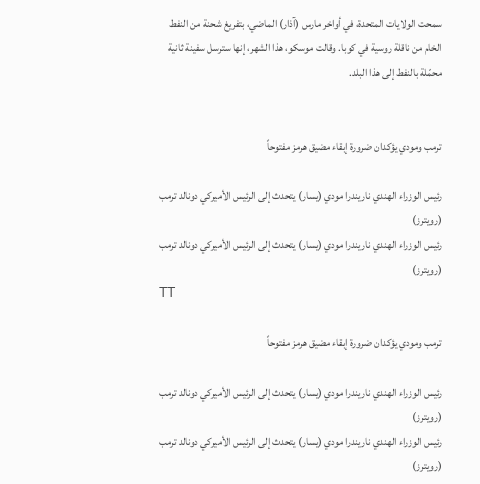سمحت الولايات المتحدة، في أواخر مارس (آذار) الماضي، بتفريغ شحنة من النفط الخام من ناقلة روسية في كوبا. وقالت موسكو، هذا الشهر، إنها سترسل سفينة ثانية محمّلة بالنفط إلى هذا البلد.


ترمب ومودي يؤكدان ضرورة إبقاء مضيق هرمز مفتوحاً

رئيس الوزراء الهندي ناريندرا مودي (يسار) يتحدث إلى الرئيس الأميركي دونالد ترمب (رويترز)
رئيس الوزراء الهندي ناريندرا مودي (يسار) يتحدث إلى الرئيس الأميركي دونالد ترمب (رويترز)
TT

ترمب ومودي يؤكدان ضرورة إبقاء مضيق هرمز مفتوحاً

رئيس الوزراء الهندي ناريندرا مودي (يسار) يتحدث إلى الرئيس الأميركي دونالد ترمب (رويترز)
رئيس الوزراء الهندي ناريندرا مودي (يسار) يتحدث إلى الرئيس الأميركي دونالد ترمب (رويترز)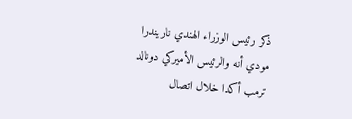ذكر رئيس الوزراء الهندي ناريندرا مودي أنه والرئيس الأميركي دونالد ترمب أكدا خلال اتصال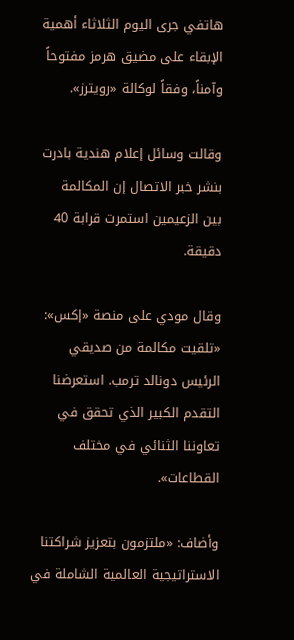هاتفي جرى اليوم الثلاثاء أهمية الإبقاء على مضيق هرمز مفتوحاً وآمناً، وفقاً لوكالة «رويترز».

وقالت وسائل إعلام هندية بادرت بنشر خبر الاتصال ‌إن المكالمة بين ‌الزعيمين استمرت ‌قرابة 40 دقيقة.

وقال مودي على منصة «إكس»: «تلقيت مكالمة من صديقي الرئيس دونالد ترمب. استعرضنا التقدم الكبير الذي تحقق في تعاوننا الثنائي في مختلف القطاعات».

وأضاف: «ملتزمون بتعزيز شراكتنا الاستراتيجية ‌العالمية ‌الشاملة في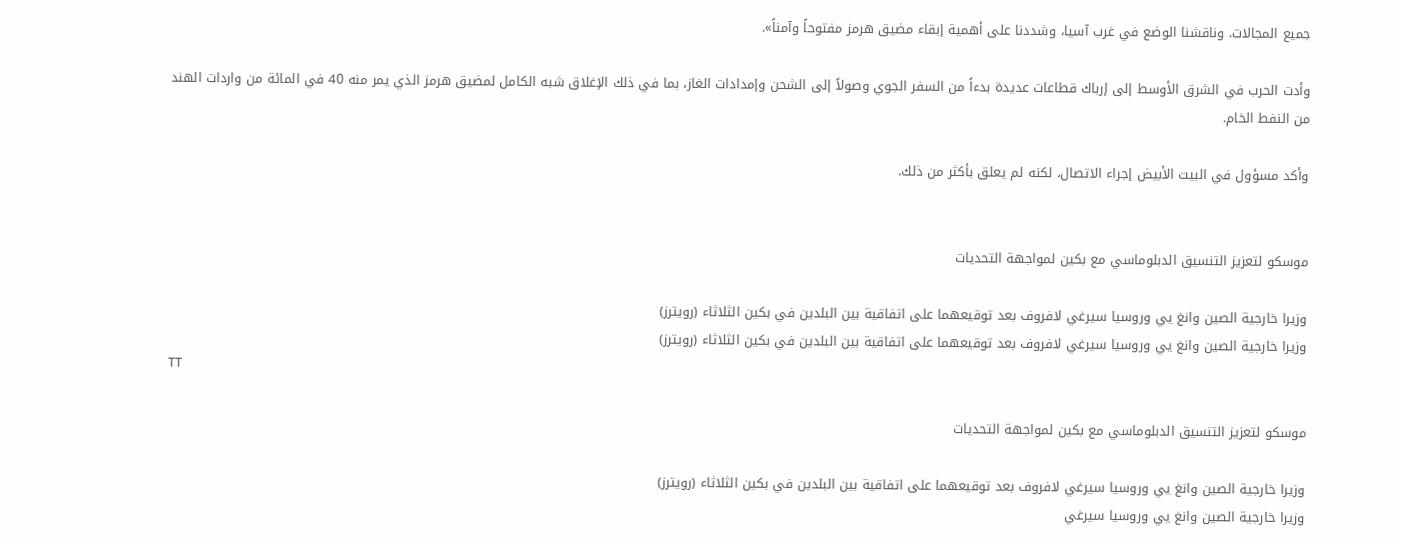جميع المجالات. وناقشنا ‌الوضع في غرب آسيا، ‌وشددنا على أهمية إبقاء مضيق هرمز مفتوحاً وآمناً».

وأدت الحرب في الشرق الأوسط إلى إرباك ‌قطاعات عديدة بدءاً من السفر الجوي وصولاً إلى الشحن وإمدادات الغاز، بما في ذلك الإغلاق شبه الكامل لمضيق هرمز الذي يمر منه 40 في المائة من واردات الهند من النفط الخام.

وأكد مسؤول في البيت الأبيض إجراء الاتصال، لكنه لم يعلق بأكثر من ذلك.


موسكو لتعزيز التنسيق الدبلوماسي مع بكين لمواجهة التحديات

وزيرا خارجية الصين وانغ يي وروسيا سيرغي لافروف بعد توقيعهما على اتفاقية بين البلدين في بكين الثلاثاء (رويترز)
وزيرا خارجية الصين وانغ يي وروسيا سيرغي لافروف بعد توقيعهما على اتفاقية بين البلدين في بكين الثلاثاء (رويترز)
TT

موسكو لتعزيز التنسيق الدبلوماسي مع بكين لمواجهة التحديات

وزيرا خارجية الصين وانغ يي وروسيا سيرغي لافروف بعد توقيعهما على اتفاقية بين البلدين في بكين الثلاثاء (رويترز)
وزيرا خارجية الصين وانغ يي وروسيا سيرغي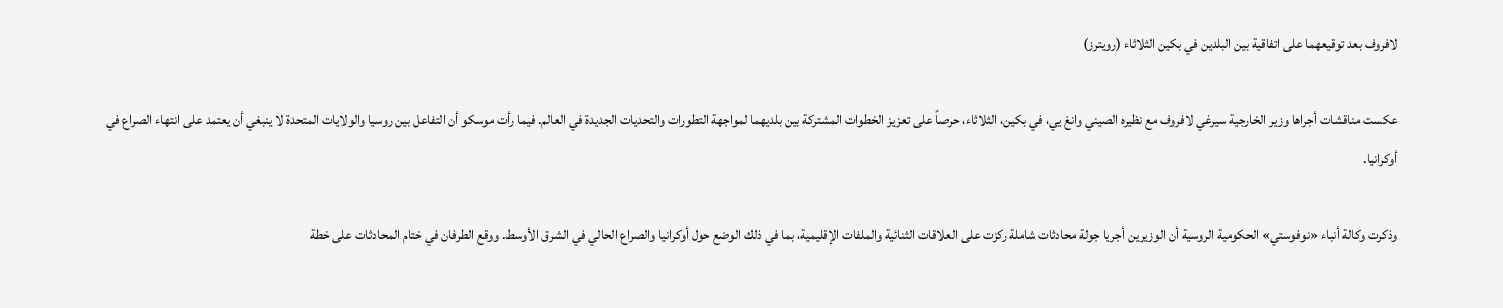لافروف بعد توقيعهما على اتفاقية بين البلدين في بكين الثلاثاء (رويترز)

عكست مناقشات أجراها وزير الخارجية سيرغي لافروف مع نظيره الصيني وانغ يي، في بكين، الثلاثاء، حرصاً على تعزيز الخطوات المشتركة بين بلديهما لمواجهة التطورات والتحديات الجديدة في العالم. فيما رأت موسكو أن التفاعل بين روسيا والولايات المتحدة لا ينبغي أن يعتمد على انتهاء الصراع في أوكرانيا.

وذكرت وكالة أنباء «نوفوستي» الحكومية الروسية أن الوزيرين أجريا جولة محادثات شاملة ركزت على العلاقات الثنائية والملفات الإقليمية، بما في ذلك الوضع حول أوكرانيا والصراع الحالي في الشرق الأوسط. ووقع الطرفان في ختام المحادثات على خطة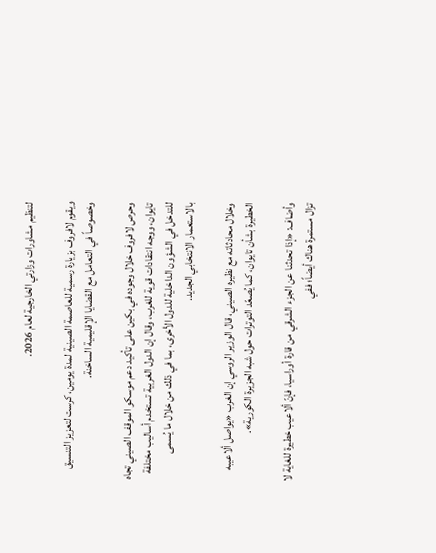لتنظيم مشاورات وزارتي الخارجية لعام 2026.

ويقوم لافروف بزيارة رسمية للعاصمة الصينية لمدة يومين، كرست لتعزيز التنسيق وخصوصاً في التعامل مع القضايا الإقليمية الساخنة.

وحرص لافروف خلال وجوده في بكين على تأكيد دعم موسكو الموقف الصيني تجاه تايوان، ووجه انتقادات قوية للغرب، وقال إن الدول الغربية تستخدم أساليب مختلفة للتدخل في الشؤون الداخلية للدول الأخرى، بما في ذلك من خلال ما يُسمى بالاستعمار الانتخابي الجديد.

وخلال محادثاته مع نظيره الصيني، قال الوزير الروسي إن الغرب «يواصل ألاعيبه الخطيرة بشأن تايوان، كما يُصعّد التوترات حول شبه الجزيرة الكورية».

وأضاف: «إذا تحدثنا عن الجزء الشرقي من قارة أوراسيا، فإنّ ألاعيب خطيرة للغاية لا تزال مستمرة هناك أيضاً؛ ففي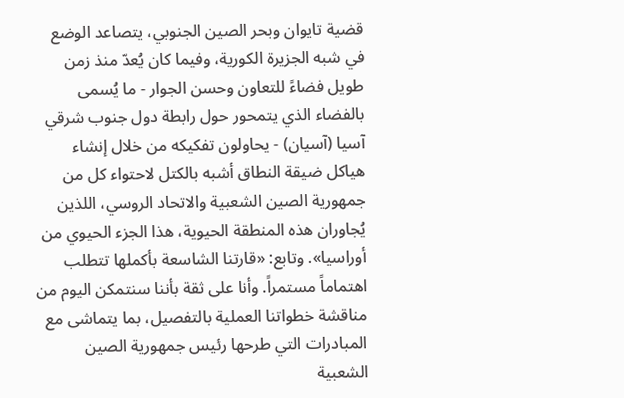قضية تايوان وبحر الصين الجنوبي، يتصاعد الوضع في شبه الجزيرة الكورية، وفيما كان يُعدّ منذ زمن طويل فضاءً للتعاون وحسن الجوار - ما يُسمى بالفضاء الذي يتمحور حول رابطة دول جنوب شرقي آسيا (آسيان) - يحاولون تفكيكه من خلال إنشاء هياكل ضيقة النطاق أشبه بالكتل لاحتواء كل من جمهورية الصين الشعبية والاتحاد الروسي، اللذين يُجاوران هذه المنطقة الحيوية، هذا الجزء الحيوي من أوراسيا». وتابع: «قارتنا الشاسعة بأكملها تتطلب اهتماماً مستمراً. وأنا على ثقة بأننا سنتمكن اليوم من مناقشة خطواتنا العملية بالتفصيل، بما يتماشى مع المبادرات التي طرحها رئيس جمهورية الصين الشعبية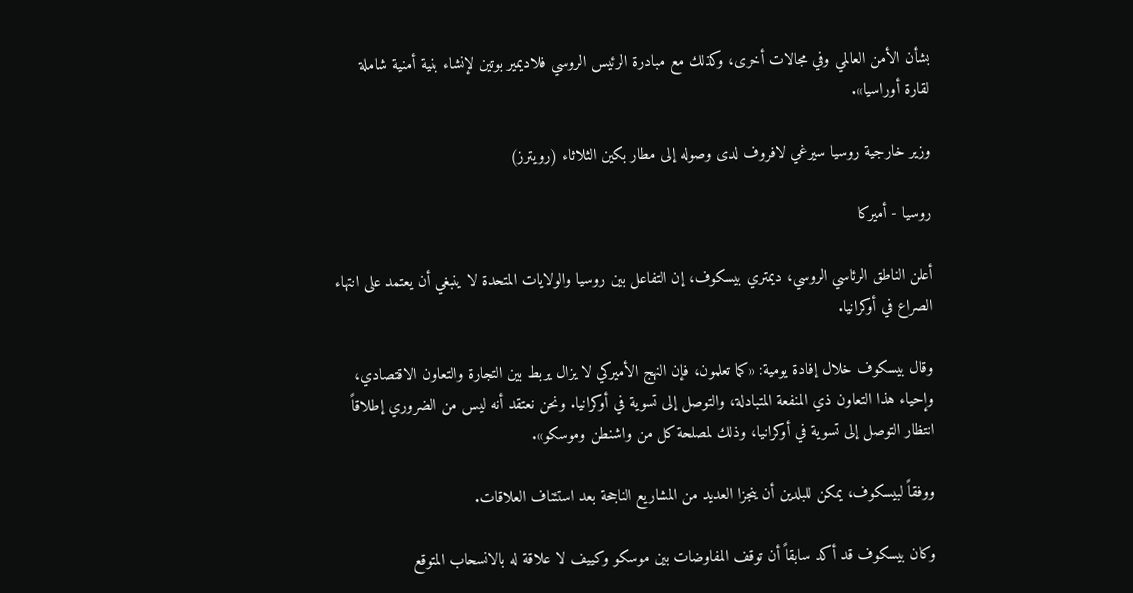بشأن الأمن العالمي وفي مجالات أخرى، وكذلك مع مبادرة الرئيس الروسي فلاديمير بوتين لإنشاء بنية أمنية شاملة لقارة أوراسيا».

وزير خارجية روسيا سيرغي لافروف لدى وصوله إلى مطار بكين الثلاثاء (رويترز)

روسيا - أميركا

أعلن الناطق الرئاسي الروسي، ديمتري بيسكوف، إن التفاعل بين روسيا والولايات المتحدة لا ينبغي أن يعتمد على انتهاء الصراع في أوكرانيا.

وقال بيسكوف خلال إفادة يومية: «كما تعلمون، فإن النهج الأميركي لا يزال يربط بين التجارة والتعاون الاقتصادي، وإحياء هذا التعاون ذي المنفعة المتبادلة، والتوصل إلى تسوية في أوكرانيا. ونحن نعتقد أنه ليس من الضروري إطلاقاً انتظار التوصل إلى تسوية في أوكرانيا، وذلك لمصلحة كل من واشنطن وموسكو».

ووفقاً لبيسكوف، يمكن للبلدين أن ينجزا العديد من المشاريع الناجحة بعد استئناف العلاقات.

وكان بيسكوف قد أكد سابقاً أن توقف المفاوضات بين موسكو وكييف لا علاقة له بالانسحاب المتوقع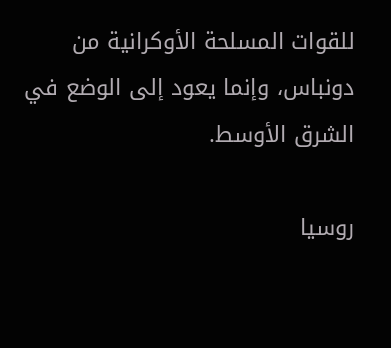للقوات المسلحة الأوكرانية من دونباس، وإنما يعود إلى الوضع في الشرق الأوسط.

روسيا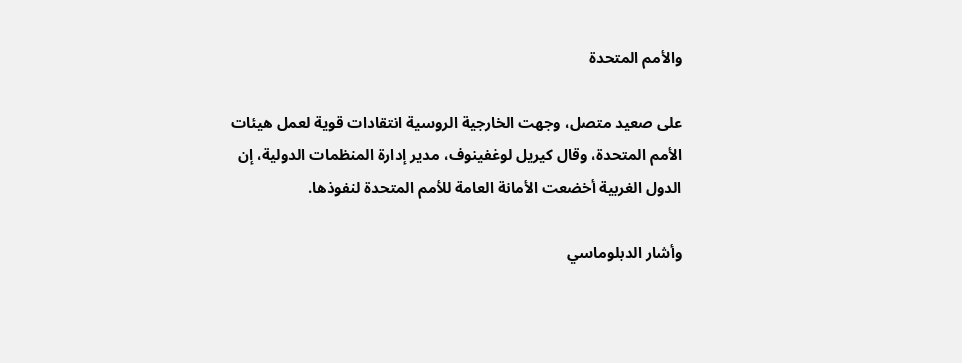والأمم المتحدة

على صعيد متصل، وجهت الخارجية الروسية انتقادات قوية لعمل هيئات الأمم المتحدة، وقال كيريل لوغفينوف، مدير إدارة المنظمات الدولية، إن الدول الغربية أخضعت الأمانة العامة للأمم المتحدة لنفوذها.

وأشار الدبلوماسي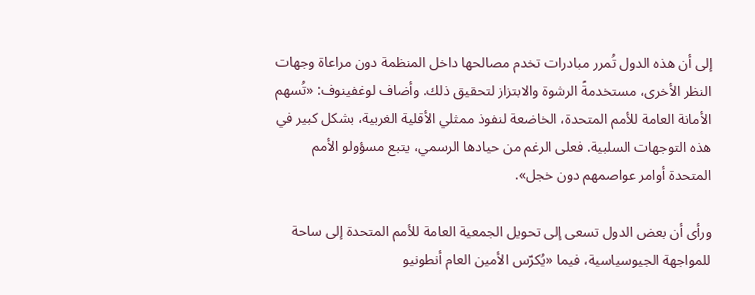إلى أن هذه الدول تُمرر مبادرات تخدم مصالحها داخل المنظمة دون مراعاة وجهات النظر الأخرى، مستخدمةً الرشوة والابتزاز لتحقيق ذلك. وأضاف لوغفينوف: «تُسهم الأمانة العامة للأمم المتحدة، الخاضعة لنفوذ ممثلي الأقلية الغربية، بشكل كبير في هذه التوجهات السلبية. فعلى الرغم من حيادها الرسمي، يتبع مسؤولو الأمم المتحدة أوامر عواصمهم دون خجل».

ورأى أن بعض الدول تسعى إلى تحويل الجمعية العامة للأمم المتحدة إلى ساحة للمواجهة الجيوسياسية، فيما «يُكرّس الأمين العام أنطونيو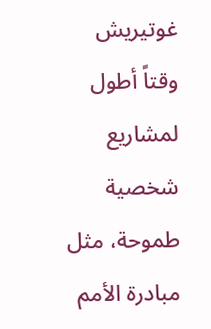غوتيريش وقتاً أطول لمشاريع شخصية طموحة، مثل مبادرة الأمم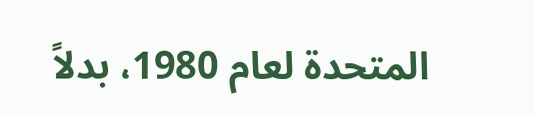المتحدة لعام 1980، بدلاً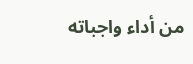من أداء واجباته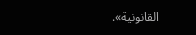القانونية».